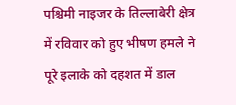पश्चिमी नाइजर के तिल्लाबेरी क्षेत्र में रविवार को हुए भीषण हमले ने पूरे इलाके को दहशत में डाल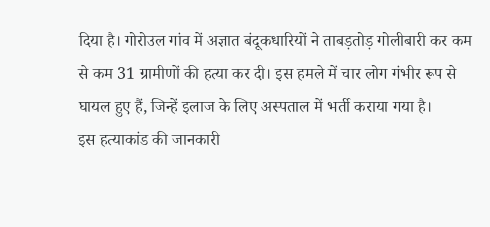दिया है। गोरोउल गांव में अज्ञात बंदूकधारियों ने ताबड़तोड़ गोलीबारी कर कम से कम 31 ग्रामीणों की हत्या कर दी। इस हमले में चार लोग गंभीर रूप से घायल हुए हैं, जिन्हें इलाज के लिए अस्पताल में भर्ती कराया गया है।
इस हत्याकांड की जानकारी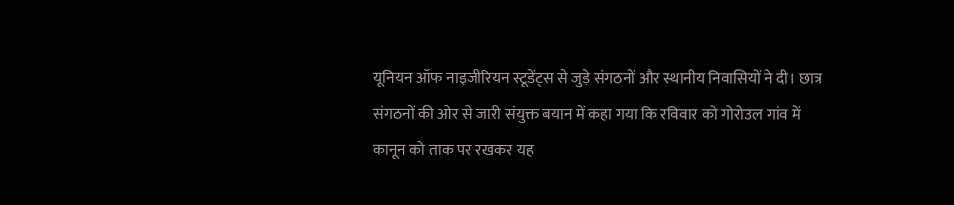यूनियन ऑफ नाइजीरियन स्टूडेंट्स से जुड़े संगठनों और स्थानीय निवासियों ने दी। छात्र संगठनों की ओर से जारी संयुक्त बयान में कहा गया कि रविवार को गोरोउल गांव में कानून को ताक पर रखकर यह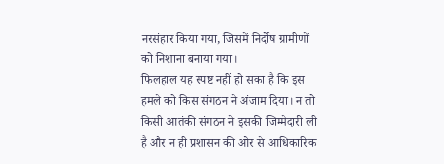नरसंहार किया गया, जिसमें निर्दोष ग्रामीणों को निशाना बनाया गया।
फिलहाल यह स्पष्ट नहीं हो सका है कि इस हमले को किस संगठन ने अंजाम दिया। न तो किसी आतंकी संगठन ने इसकी जिम्मेदारी ली है और न ही प्रशासन की ओर से आधिकारिक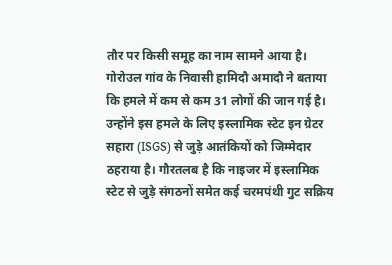तौर पर किसी समूह का नाम सामने आया है।
गोरोउल गांव के निवासी हामिदौ अमादौ ने बताया कि हमले में कम से कम 31 लोगों की जान गई है। उन्होंने इस हमले के लिए इस्लामिक स्टेट इन ग्रेटर सहारा (ISGS) से जुड़े आतंकियों को जिम्मेदार ठहराया है। गौरतलब है कि नाइजर में इस्लामिक स्टेट से जुड़े संगठनों समेत कई चरमपंथी गुट सक्रिय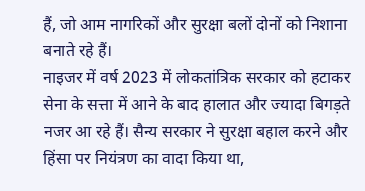हैं, जो आम नागरिकों और सुरक्षा बलों दोनों को निशाना बनाते रहे हैं।
नाइजर में वर्ष 2023 में लोकतांत्रिक सरकार को हटाकर सेना के सत्ता में आने के बाद हालात और ज्यादा बिगड़ते नजर आ रहे हैं। सैन्य सरकार ने सुरक्षा बहाल करने और हिंसा पर नियंत्रण का वादा किया था,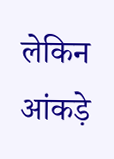लेकिन आंकड़े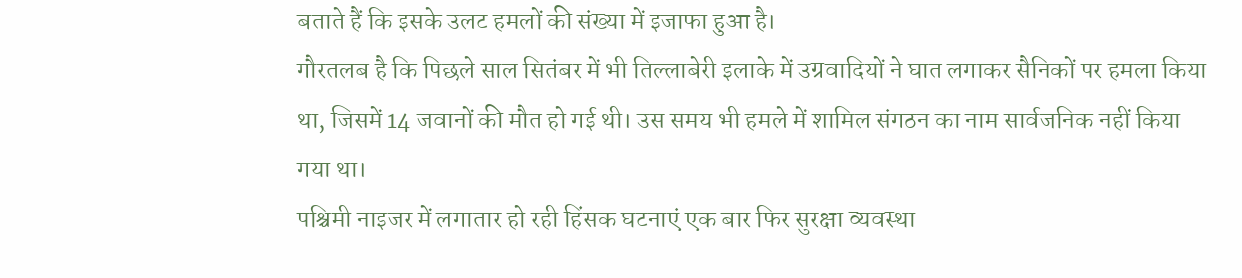बताते हैं कि इसके उलट हमलों की संख्या में इजाफा हुआ है।
गौरतलब है कि पिछले साल सितंबर में भी तिल्लाबेरी इलाके में उग्रवादियों ने घात लगाकर सैनिकों पर हमला किया था, जिसमें 14 जवानों की मौत हो गई थी। उस समय भी हमले में शामिल संगठन का नाम सार्वजनिक नहीं किया गया था।
पश्चिमी नाइजर में लगातार हो रही हिंसक घटनाएं एक बार फिर सुरक्षा व्यवस्था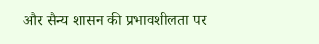और सैन्य शासन की प्रभावशीलता पर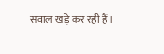सवाल खड़े कर रही हैं।